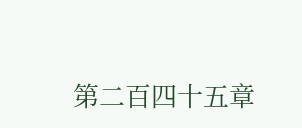第二百四十五章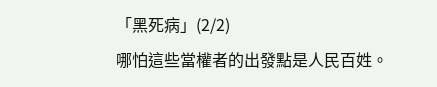「黑死病」(2/2)
哪怕這些當權者的出發點是人民百姓。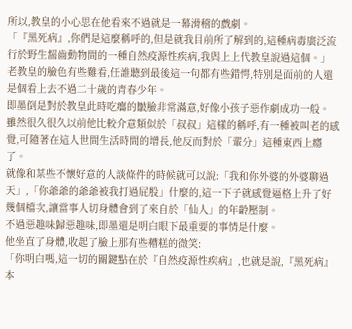所以,教皇的小心思在他看來不過就是一幕滑稽的戲劇。
「『黑死病』,你們是這麼稱呼的,但是就我目前所了解到的,這種病毒廣泛流行於野生齧齒動物間的一種自然疫源性疾病,我與上上代教皇說過這個。」
老教皇的臉色有些難看,任誰聽到最後這一句都有些錯愕,特別是面前的人還是個看上去不過二十歲的青春少年。
即墨倒是對於教皇此時吃癟的皺臉非常滿意,好像小孩子惡作劇成功一般。
雖然很久很久以前他比較介意類似於「叔叔」這樣的稱呼,有一種被叫老的感覺,可隨著在這人世間生活時間的增長,他反而對於「輩分」這種東西上癮了。
就像和某些不懷好意的人談條件的時候就可以說:「我和你外婆的外婆聊過天」,「你爺爺的爺爺被我打過屁股」什麼的,這一下子就感覺逼格上升了好幾個檔次,讓當事人切身體會到了來自於「仙人」的年齡壓制。
不過惡趣味歸惡趣味,即墨還是明白眼下最重要的事情是什麼。
他坐直了身體,收起了臉上那有些糟糕的微笑:
「你明白嗎,這一切的關鍵點在於『自然疫源性疾病』,也就是說,『黑死病』本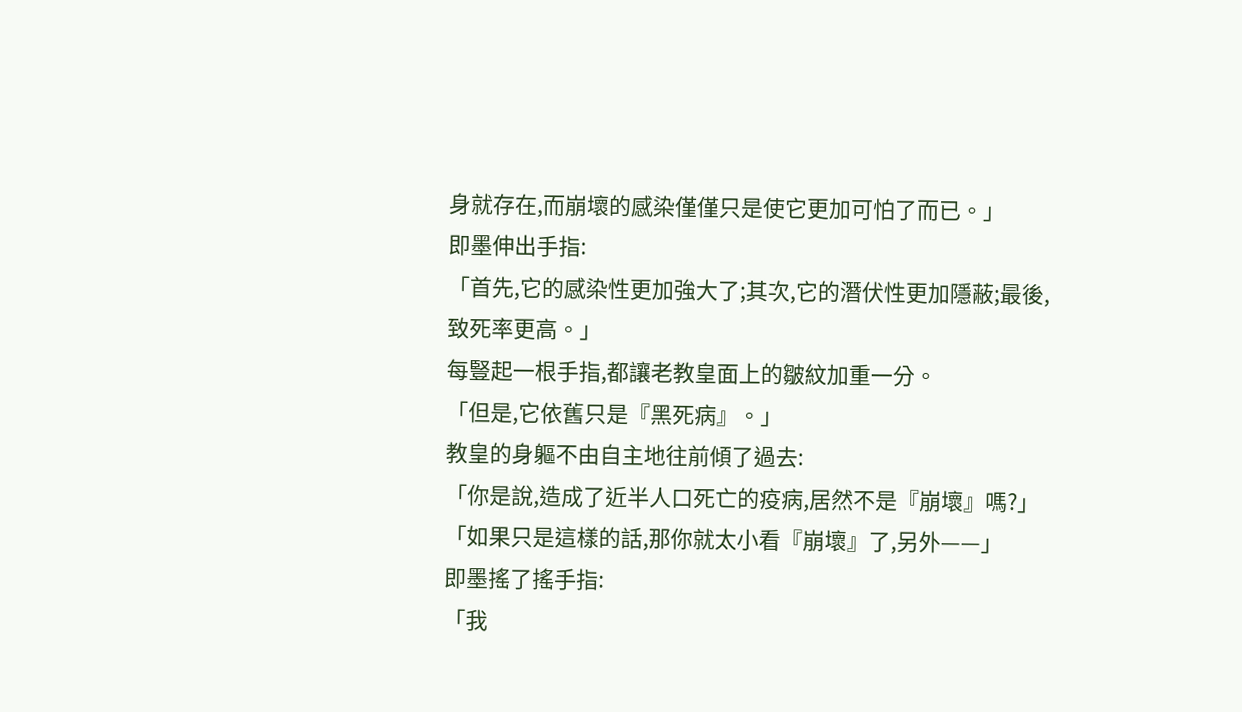身就存在,而崩壞的感染僅僅只是使它更加可怕了而已。」
即墨伸出手指:
「首先,它的感染性更加強大了;其次,它的潛伏性更加隱蔽;最後,致死率更高。」
每豎起一根手指,都讓老教皇面上的皺紋加重一分。
「但是,它依舊只是『黑死病』。」
教皇的身軀不由自主地往前傾了過去:
「你是說,造成了近半人口死亡的疫病,居然不是『崩壞』嗎?」
「如果只是這樣的話,那你就太小看『崩壞』了,另外——」
即墨搖了搖手指:
「我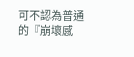可不認為普通的『崩壞感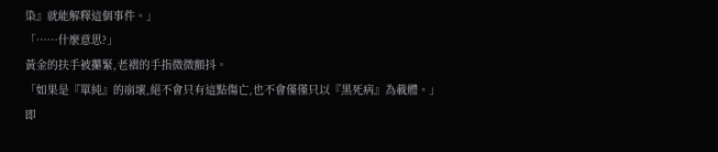染』就能解釋這個事件。」
「……什麼意思?」
黃金的扶手被攥緊,老褶的手指微微顫抖。
「如果是『單純』的崩壞,絕不會只有這點傷亡,也不會僅僅只以『黑死病』為載體。」
即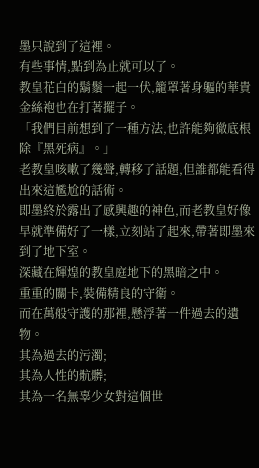墨只說到了這裡。
有些事情,點到為止就可以了。
教皇花白的鬍鬚一起一伏,籠罩著身軀的華貴金絲袍也在打著擺子。
「我們目前想到了一種方法,也許能夠徹底根除『黑死病』。」
老教皇咳嗽了幾聲,轉移了話題,但誰都能看得出來這尷尬的話術。
即墨終於露出了感興趣的神色,而老教皇好像早就準備好了一樣,立刻站了起來,帶著即墨來到了地下室。
深藏在輝煌的教皇庭地下的黑暗之中。
重重的關卡,裝備精良的守衛。
而在萬般守護的那裡,懸浮著一件過去的遺物。
其為過去的污濁;
其為人性的骯髒;
其為一名無辜少女對這個世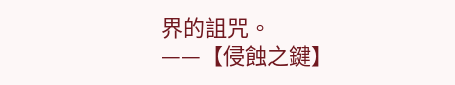界的詛咒。
——【侵蝕之鍵】